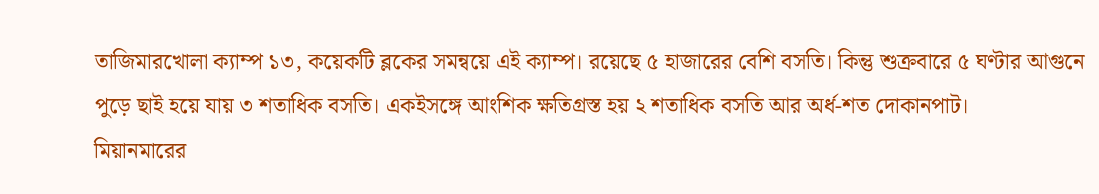তাজিমারখোলা ক্যাম্প ১৩, কয়েকটি ব্লকের সমন্বয়ে এই ক্যাম্প। রয়েছে ৫ হাজারের বেশি বসতি। কিন্তু শুক্রবারে ৫ ঘণ্টার আগুনে পুড়ে ছাই হয়ে যায় ৩ শতাধিক বসতি। একইসঙ্গে আংশিক ক্ষতিগ্রস্ত হয় ২ শতাধিক বসতি আর অর্ধ-শত দোকানপাট।
মিয়ানমারের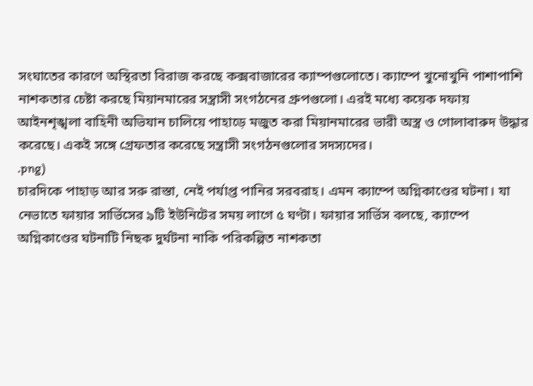সংঘাতের কারণে অস্থিরতা বিরাজ করছে কক্সবাজারের ক্যাম্পগুলোতে। ক্যাম্পে খুনোখুনি পাশাপাশি নাশকতার চেষ্টা করছে মিয়ানমারের সন্ত্রাসী সংগঠনের গ্রুপগুলো। এরই মধ্যে কয়েক দফায় আইনশৃঙ্খলা বাহিনী অভিযান চালিয়ে পাহাড়ে মজুত করা মিয়ানমারের ভারী অস্ত্র ও গোলাবারুদ উদ্ধার করেছে। একই সঙ্গে গ্রেফতার করেছে সন্ত্রাসী সংগঠনগুলোর সদস্যদের।
.png)
চারদিকে পাহাড় আর সরু রাস্তা, নেই পর্যাপ্ত পানির সরবরাহ। এমন ক্যাম্পে অগ্নিকাণ্ডের ঘটনা। যা নেভাতে ফায়ার সার্ভিসের ৯টি ইউনিটের সময় লাগে ৫ ঘণ্টা। ফায়ার সার্ভিস বলছে, ক্যাম্পে অগ্নিকাণ্ডের ঘটনাটি নিছক দুর্ঘটনা নাকি পরিকল্পিত নাশকতা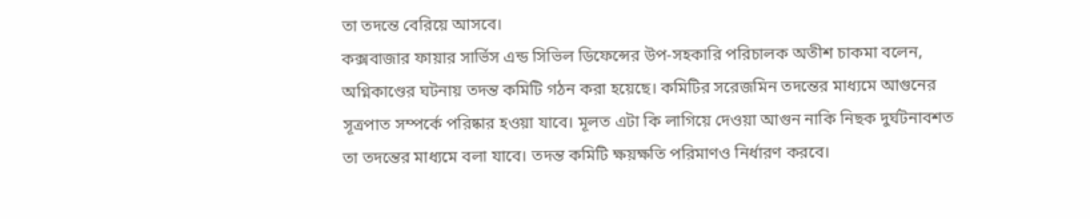তা তদন্তে বেরিয়ে আসবে।
কক্সবাজার ফায়ার সার্ভিস এন্ড সিভিল ডিফেন্সের উপ-সহকারি পরিচালক অতীশ চাকমা বলেন, অগ্নিকাণ্ডের ঘটনায় তদন্ত কমিটি গঠন করা হয়েছে। কমিটির সরেজমিন তদন্তের মাধ্যমে আগুনের সূত্রপাত সম্পর্কে পরিষ্কার হওয়া যাবে। মূলত এটা কি লাগিয়ে দেওয়া আগুন নাকি নিছক দুর্ঘটনাবশত তা তদন্তের মাধ্যমে বলা যাবে। তদন্ত কমিটি ক্ষয়ক্ষতি পরিমাণও নির্ধারণ করবে।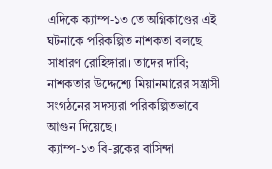এদিকে ক্যাম্প-১৩ তে অগ্নিকাণ্ডের এই ঘটনাকে পরিকল্পিত নাশকতা বলছে সাধারণ রোহিঙ্গারা। তাদের দাবি; নাশকতার উদ্দেশ্যে মিয়ানমারের সন্ত্রাসী সংগঠনের সদস্যরা পরিকল্পিতভাবে আগুন দিয়েছে।
ক্যাম্প-১৩ বি-ব্লকের বাসিন্দা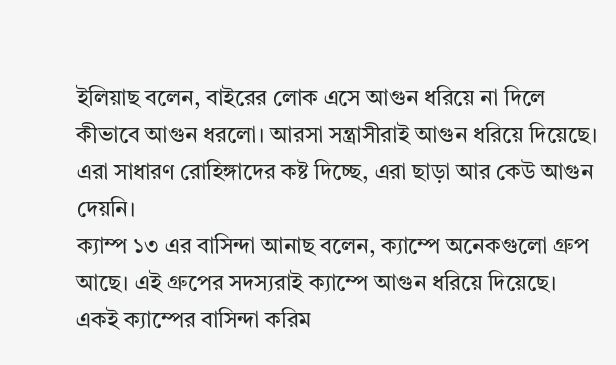ইলিয়াছ বলেন, বাইরের লোক এসে আগুন ধরিয়ে না দিলে কীভাবে আগুন ধরলো। আরসা সন্ত্রাসীরাই আগুন ধরিয়ে দিয়েছে। এরা সাধারণ রোহিঙ্গাদের কষ্ট দিচ্ছে, এরা ছাড়া আর কেউ আগুন দেয়নি।
ক্যাম্প ১৩ এর বাসিন্দা আনাছ বলেন, ক্যাম্পে অনেকগুলো গ্রুপ আছে। এই গ্রুপের সদস্যরাই ক্যাম্পে আগুন ধরিয়ে দিয়েছে।
একই ক্যাম্পের বাসিন্দা করিম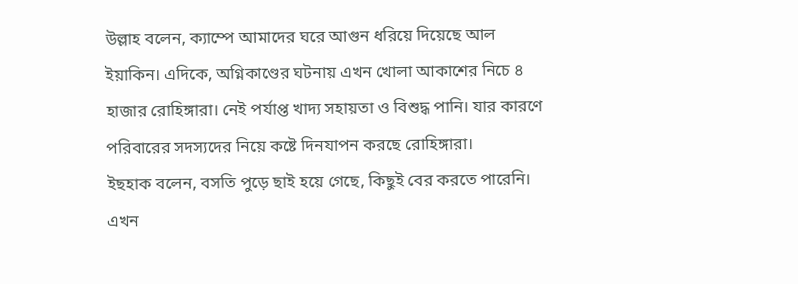উল্লাহ বলেন, ক্যাম্পে আমাদের ঘরে আগুন ধরিয়ে দিয়েছে আল ইয়াকিন। এদিকে, অগ্নিকাণ্ডের ঘটনায় এখন খোলা আকাশের নিচে ৪ হাজার রোহিঙ্গারা। নেই পর্যাপ্ত খাদ্য সহায়তা ও বিশুদ্ধ পানি। যার কারণে পরিবারের সদস্যদের নিয়ে কষ্টে দিনযাপন করছে রোহিঙ্গারা।
ইছহাক বলেন, বসতি পুড়ে ছাই হয়ে গেছে, কিছুই বের করতে পারেনি। এখন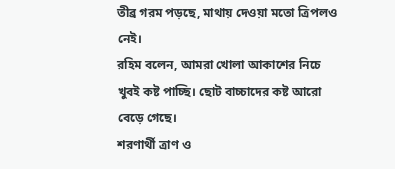তীব্র গরম পড়ছে, মাথায় দেওয়া মতো ত্রিপলও নেই।
রহিম বলেন, আমরা খোলা আকাশের নিচে খুবই কষ্ট পাচ্ছি। ছোট বাচ্চাদের কষ্ট আরো বেড়ে গেছে।
শরণার্থী ত্রাণ ও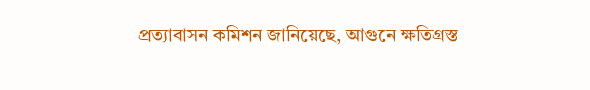প্রত্যাবাসন কমিশন জানিয়েছে, আগুনে ক্ষতিগ্রস্ত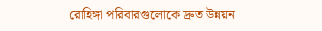রোহিঙ্গা পরিবারগুলোকে দ্রুত উন্নয়ন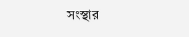সংস্থার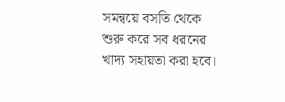সমন্বয়ে বসতি থেকে শুরু করে সব ধরনের খাদ্য সহায়তা করা হবে।